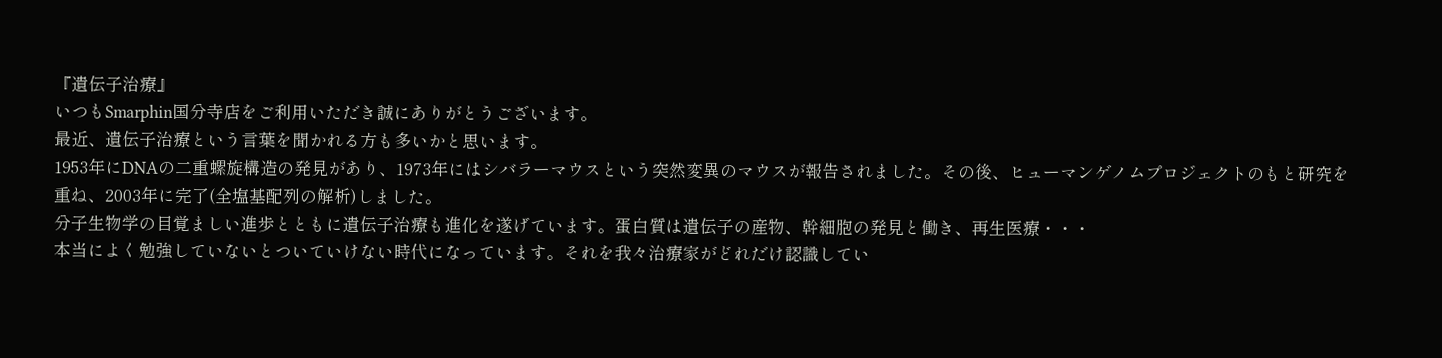『遺伝子治療』
いつもSmarphin国分寺店をご利用いただき誠にありがとうございます。
最近、遺伝子治療という言葉を聞かれる方も多いかと思います。
1953年にDNAの二重螺旋構造の発見があり、1973年にはシバラーマウスという突然変異のマウスが報告されました。その後、ヒューマンゲノムプロジェクトのもと研究を重ね、2003年に完了(全塩基配列の解析)しました。
分子生物学の目覚ましい進歩とともに遺伝子治療も進化を遂げています。蛋白質は遺伝子の産物、幹細胞の発見と働き、再生医療・・・
本当によく勉強していないとついていけない時代になっています。それを我々治療家がどれだけ認識してい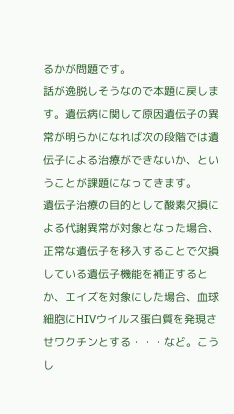るかが問題です。
話が逸脱しそうなので本題に戻します。遺伝病に関して原因遺伝子の異常が明らかになれば次の段階では遺伝子による治療ができないか、ということが課題になってきます。
遺伝子治療の目的として酸素欠損による代謝異常が対象となった場合、正常な遺伝子を移入することで欠損している遺伝子機能を補正するとか、エイズを対象にした場合、血球細胞にHIVウイルス蛋白質を発現させワクチンとする・・・など。こうし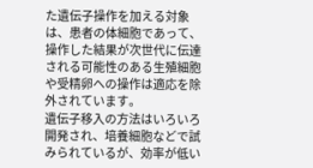た遺伝子操作を加える対象は、患者の体細胞であって、操作した結果が次世代に伝達される可能性のある生殖細胞や受精卵への操作は適応を除外されています。
遺伝子移入の方法はいろいろ開発され、培養細胞などで試みられているが、効率が低い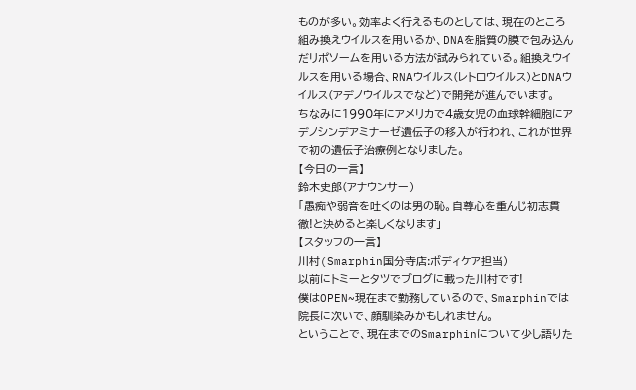ものが多い。効率よく行えるものとしては、現在のところ組み換えウイルスを用いるか、DNAを脂質の膜で包み込んだリポソームを用いる方法が試みられている。組換えウイルスを用いる場合、RNAウイルス(レトロウイルス)とDNAウイルス(アデノウイルスでなど)で開発が進んでいます。
ちなみに1990年にアメリカで4歳女児の血球幹細胞にアデノシンデアミナーゼ遺伝子の移入が行われ、これが世界で初の遺伝子治療例となりました。
【今日の一言】
鈴木史郎(アナウンサー)
「愚痴や弱音を吐くのは男の恥。自尊心を重んじ初志貫徹!と決めると楽しくなります」
【スタッフの一言】
川村(Smarphin国分寺店:ボディケア担当)
以前にトミーとタツでブログに載った川村です!
僕はOPEN~現在まで勤務しているので、Smarphinでは院長に次いで、顔馴染みかもしれません。
ということで、現在までのSmarphinについて少し語りた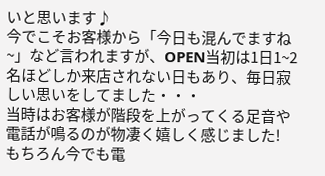いと思います♪
今でこそお客様から「今日も混んでますね~」など言われますが、OPEN当初は1日1~2名ほどしか来店されない日もあり、毎日寂しい思いをしてました・・・
当時はお客様が階段を上がってくる足音や電話が鳴るのが物凄く嬉しく感じました!
もちろん今でも電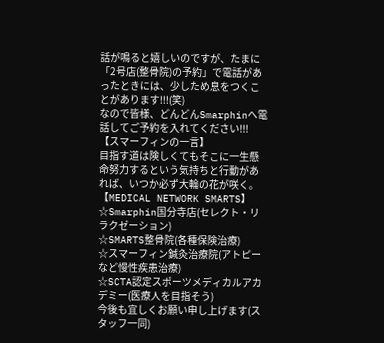話が鳴ると嬉しいのですが、たまに「2号店(整骨院)の予約」で電話があったときには、少しため息をつくことがあります!!!(笑)
なので皆様、どんどんSmarphinへ電話してご予約を入れてください!!!
【スマーフィンの一言】
目指す道は険しくてもそこに一生懸命努力するという気持ちと行動があれば、いつか必ず大輪の花が咲く。
【MEDICAL NETWORK SMARTS】
☆Smarphin国分寺店(セレクト・リラクゼーション)
☆SMARTS整骨院(各種保険治療)
☆スマーフィン鍼灸治療院(アトピーなど慢性疾患治療)
☆SCTA認定スポーツメディカルアカデミー(医療人を目指そう)
今後も宜しくお願い申し上げます(スタッフ一同)